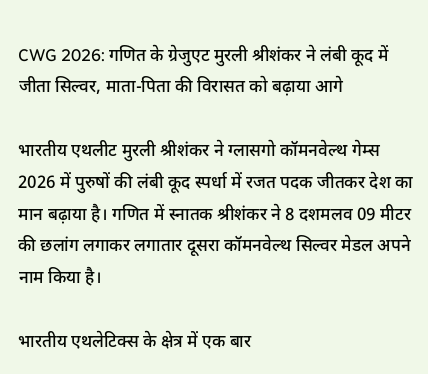CWG 2026: गणित के ग्रेजुएट मुरली श्रीशंकर ने लंबी कूद में जीता सिल्वर, माता-पिता की विरासत को बढ़ाया आगे

भारतीय एथलीट मुरली श्रीशंकर ने ग्लासगो कॉमनवेल्थ गेम्स 2026 में पुरुषों की लंबी कूद स्पर्धा में रजत पदक जीतकर देश का मान बढ़ाया है। गणित में स्नातक श्रीशंकर ने 8 दशमलव 09 मीटर की छलांग लगाकर लगातार दूसरा कॉमनवेल्थ सिल्वर मेडल अपने नाम किया है।

भारतीय एथलेटिक्स के क्षेत्र में एक बार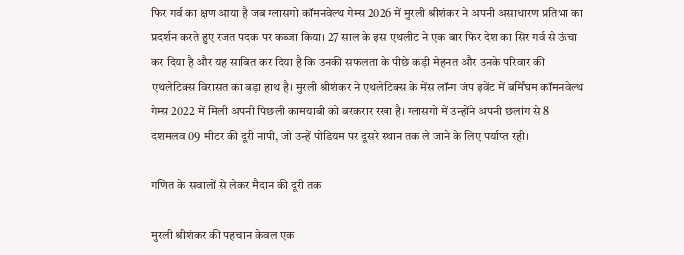फिर गर्व का क्षण आया है जब ग्लासगो कॉमनवेल्थ गेम्स 2026 में मुरली श्रीशंकर ने अपनी असाधारण प्रतिभा का प्रदर्शन करते हुए रजत पदक पर कब्जा किया। 27 साल के इस एथलीट ने एक बार फिर देश का सिर गर्व से ऊंचा कर दिया है और यह साबित कर दिया है कि उनकी सफलता के पीछे कड़ी मेहनत और उनके परिवार की एथलेटिक्स विरासत का बड़ा हाथ है। मुरली श्रीशंकर ने एथलेटिक्स के मेंस लॉन्ग जंप इवेंट में बर्मिंघम कॉमनवेल्थ गेम्स 2022 में मिली अपनी पिछली कामयाबी को बरकरार रखा है। ग्लासगो में उन्होंने अपनी छलांग से 8 दशमलव 09 मीटर की दूरी नापी, जो उन्हें पोडियम पर दूसरे स्थान तक ले जाने के लिए पर्याप्त रही।

गणित के सवालों से लेकर मैदान की दूरी तक

मुरली श्रीशंकर की पहचान केवल एक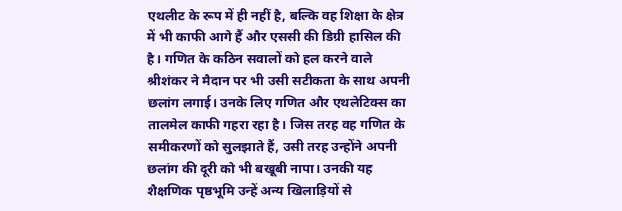एथलीट के रूप में ही नहीं है, बल्कि वह शिक्षा के क्षेत्र में भी काफी आगे हैं और एससी की डिग्री हासिल की है। गणित के कठिन सवालों को हल करने वाले श्रीशंकर ने मैदान पर भी उसी सटीकता के साथ अपनी छलांग लगाई। उनके लिए गणित और एथलेटिक्स का तालमेल काफी गहरा रहा है। जिस तरह वह गणित के समीकरणों को सुलझाते हैं, उसी तरह उन्होंने अपनी छलांग की दूरी को भी बखूबी नापा। उनकी यह शैक्षणिक पृष्ठभूमि उन्हें अन्य खिलाड़ियों से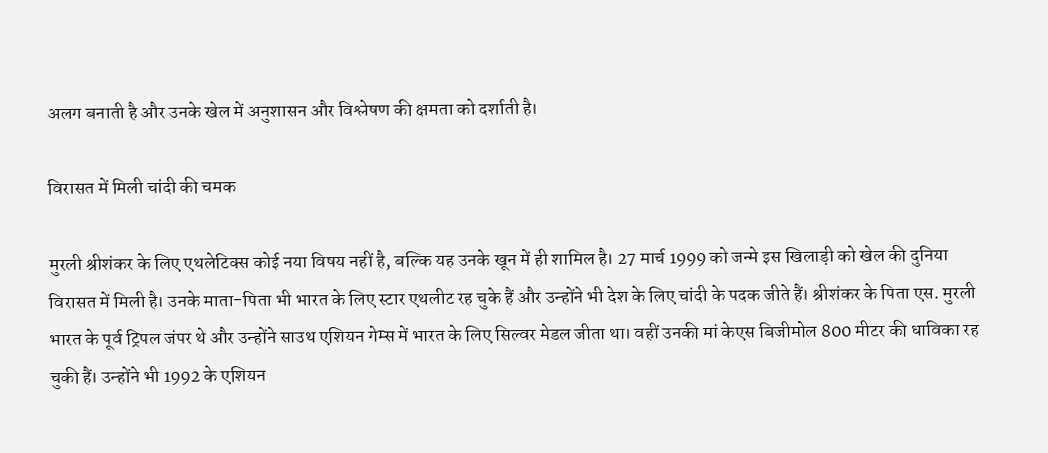अलग बनाती है और उनके खेल में अनुशासन और विश्लेषण की क्षमता को दर्शाती है।

विरासत में मिली चांदी की चमक

मुरली श्रीशंकर के लिए एथलेटिक्स कोई नया विषय नहीं है, बल्कि यह उनके खून में ही शामिल है। 27 मार्च 1999 को जन्मे इस खिलाड़ी को खेल की दुनिया विरासत में मिली है। उनके माता-पिता भी भारत के लिए स्टार एथलीट रह चुके हैं और उन्होंने भी देश के लिए चांदी के पदक जीते हैं। श्रीशंकर के पिता एस. मुरली भारत के पूर्व ट्रिपल जंपर थे और उन्होंने साउथ एशियन गेम्स में भारत के लिए सिल्वर मेडल जीता था। वहीं उनकी मां केएस बिजीमोल 800 मीटर की धाविका रह चुकी हैं। उन्होंने भी 1992 के एशियन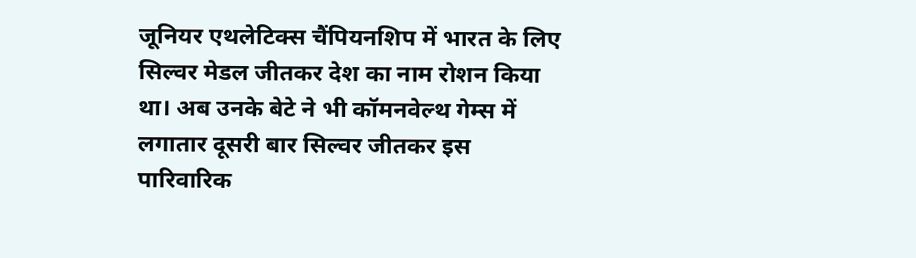जूनियर एथलेटिक्स चैंपियनशिप में भारत के लिए सिल्वर मेडल जीतकर देश का नाम रोशन किया था। अब उनके बेटे ने भी कॉमनवेल्थ गेम्स में लगातार दूसरी बार सिल्वर जीतकर इस पारिवारिक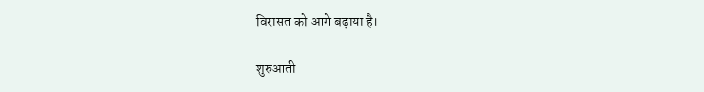विरासत को आगे बढ़ाया है।

शुरुआती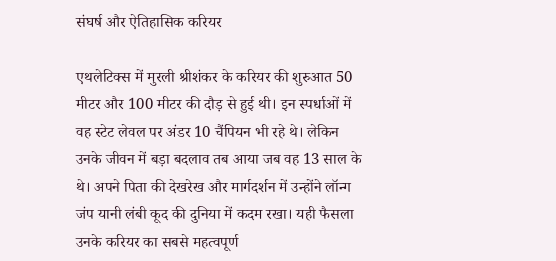संघर्ष और ऐतिहासिक करियर

एथलेटिक्स में मुरली श्रीशंकर के करियर की शुरुआत 50 मीटर और 100 मीटर की दौड़ से हुई थी। इन स्पर्धाओं में वह स्टेट लेवल पर अंडर 10 चैंपियन भी रहे थे। लेकिन उनके जीवन में बड़ा बदलाव तब आया जब वह 13 साल के थे। अपने पिता की देखरेख और मार्गदर्शन में उन्होंने लॉन्ग जंप यानी लंबी कूद की दुनिया में कदम रखा। यही फैसला उनके करियर का सबसे महत्वपूर्ण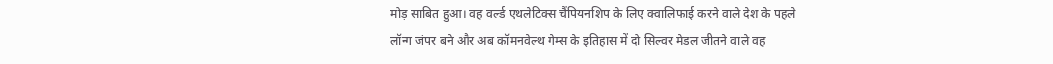मोड़ साबित हुआ। वह वर्ल्ड एथलेटिक्स चैंपियनशिप के लिए क्वालिफाई करने वाले देश के पहले लॉन्ग जंपर बने और अब कॉमनवेल्थ गेम्स के इतिहास में दो सिल्वर मेडल जीतने वाले वह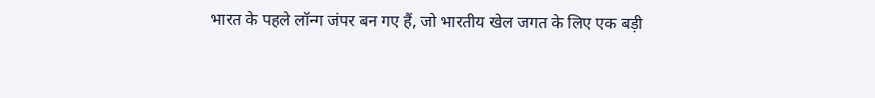भारत के पहले लॉन्ग जंपर बन गए हैं, जो भारतीय खेल जगत के लिए एक बड़ी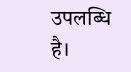उपलब्धि है।